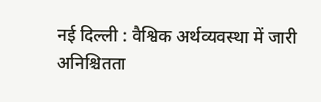नई दिल्ली : वैश्विक अर्थव्यवस्था में जारी अनिश्चितता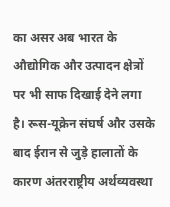का असर अब भारत के औद्योगिक और उत्पादन क्षेत्रों पर भी साफ दिखाई देने लगा है। रूस-यूक्रेन संघर्ष और उसके बाद ईरान से जुड़े हालातों के कारण अंतरराष्ट्रीय अर्थव्यवस्था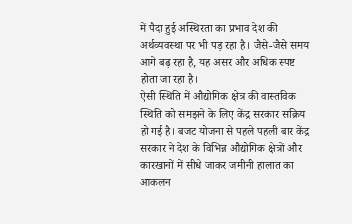में पैदा हुई अस्थिरता का प्रभाव देश की अर्थव्यवस्था पर भी पड़ रहा है। जैसे-जैसे समय आगे बढ़ रहा है, यह असर और अधिक स्पष्ट होता जा रहा है।
ऐसी स्थिति में औद्योगिक क्षेत्र की वास्तविक स्थिति को समझने के लिए केंद्र सरकार सक्रिय हो गई है। बजट योजना से पहले पहली बार केंद्र सरकार ने देश के विभिन्न औद्योगिक क्षेत्रों और कारखानों में सीधे जाकर जमीनी हालात का आकलन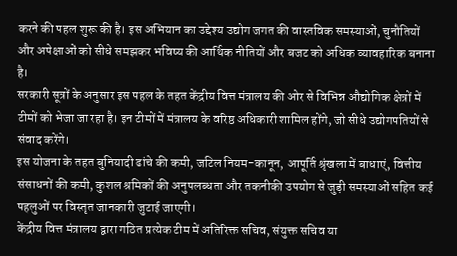करने की पहल शुरू की है। इस अभियान का उद्देश्य उद्योग जगत की वास्तविक समस्याओं, चुनौतियों और अपेक्षाओं को सीधे समझकर भविष्य की आर्थिक नीतियों और बजट को अधिक व्यावहारिक बनाना है।
सरकारी सूत्रों के अनुसार इस पहल के तहत केंद्रीय वित्त मंत्रालय की ओर से विभिन्न औद्योगिक क्षेत्रों में टीमों को भेजा जा रहा है। इन टीमों में मंत्रालय के वरिष्ठ अधिकारी शामिल होंगे, जो सीधे उद्योगपतियों से संवाद करेंगे।
इस योजना के तहत बुनियादी ढांचे की कमी, जटिल नियम-कानून, आपूर्ति श्रृंखला में बाधाएं, वित्तीय संसाधनों की कमी, कुशल श्रमिकों की अनुपलब्धता और तकनीकी उपयोग से जुड़ी समस्याओं सहित कई पहलुओं पर विस्तृत जानकारी जुटाई जाएगी।
केंद्रीय वित्त मंत्रालय द्वारा गठित प्रत्येक टीम में अतिरिक्त सचिव, संयुक्त सचिव या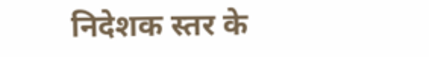निदेशक स्तर के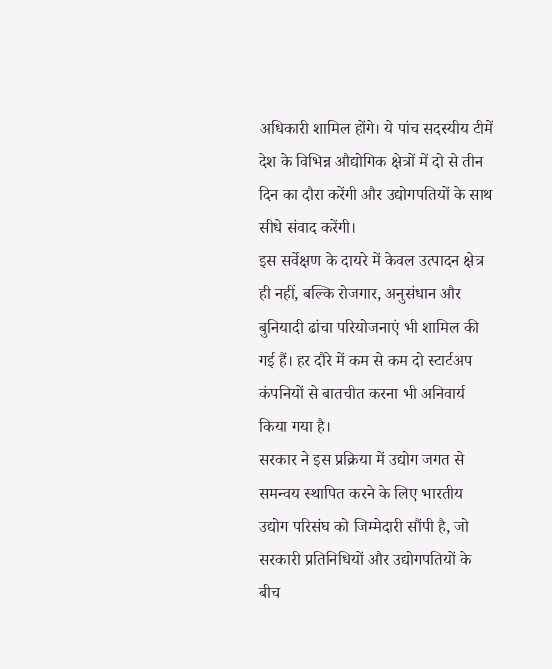अधिकारी शामिल होंगे। ये पांच सदस्यीय टीमें देश के विभिन्न औद्योगिक क्षेत्रों में दो से तीन दिन का दौरा करेंगी और उद्योगपतियों के साथ सीधे संवाद करेंगी।
इस सर्वेक्षण के दायरे में केवल उत्पादन क्षेत्र ही नहीं, बल्कि रोजगार, अनुसंधान और बुनियादी ढांचा परियोजनाएं भी शामिल की गई हैं। हर दौरे में कम से कम दो स्टार्टअप कंपनियों से बातचीत करना भी अनिवार्य किया गया है।
सरकार ने इस प्रक्रिया में उद्योग जगत से समन्वय स्थापित करने के लिए भारतीय उद्योग परिसंघ को जिम्मेदारी सौंपी है, जो सरकारी प्रतिनिधियों और उद्योगपतियों के बीच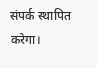संपर्क स्थापित करेगा।